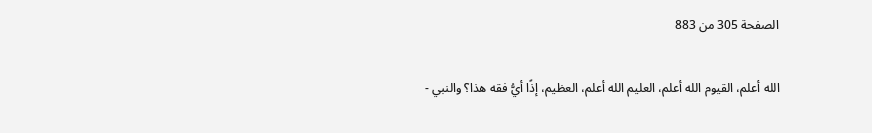الصفحة 305 من 883

الله أعلم، القيوم الله أعلم، العليم الله أعلم، العظيم، إذًا أيُّ فقه هذا؟ والنبي -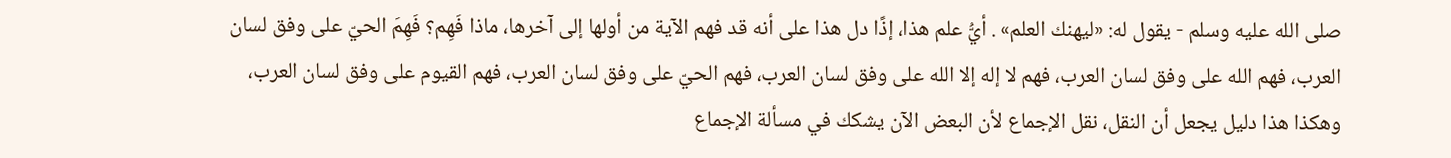صلى الله عليه وسلم - يقول له: «ليهنك العلم» . أيُّ علم هذا، إذًا دل هذا على أنه قد فهم الآية من أولها إلى آخرها، ماذا فَهِم؟ فَهِمَ الحيّ على وفق لسان العرب، فهم الله على وفق لسان العرب، فهم لا إله إلا الله على وفق لسان العرب، فهم الحيّ على وفق لسان العرب، فهم القيوم على وفق لسان العرب، وهكذا هذا دليل يجعل أن النقل، نقل الإجماع لأن البعض الآن يشكك في مسألة الإجماع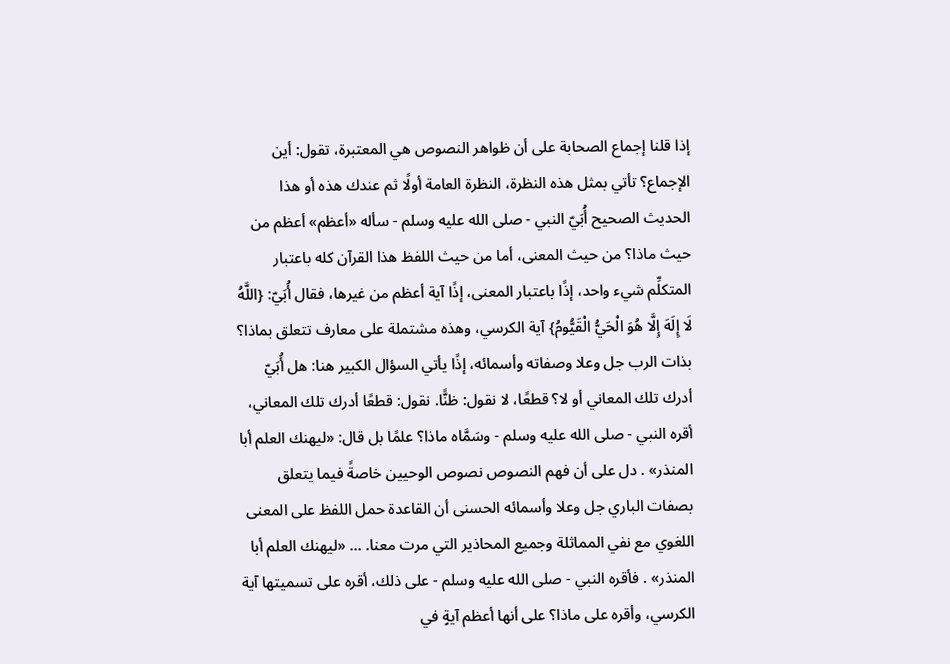إذا قلنا إجماع الصحابة على أن ظواهر النصوص هي المعتبرة، تقول: أين الإجماع؟ تأتي بمثل هذه النظرة، النظرة العامة أولًا ثم عندك هذه أو هذا الحديث الصحيح أُبَيّ النبي - صلى الله عليه وسلم - سأله «أعظم» أعظم من حيث ماذا؟ من حيث المعنى، أما من حيث اللفظ هذا القرآن كله باعتبار المتكلِّم شيء واحد، إذًا باعتبار المعنى، إذًا آية أعظم من غيرها، فقال أُبَيّ: {اللَّهُ لَا إِلَهَ إِلَّا هُوَ الْحَيُّ الْقَيُّومُ} آية الكرسي، وهذه مشتملة على معارف تتعلق بماذا؟ بذات الرب جل وعلا وصفاته وأسمائه، إذًا يأتي السؤال الكبير هنا: هل أُبَيّ أدرك تلك المعاني أو لا؟ قطعًا، لا نقول: ظنًّا. نقول: قطعًا أدرك تلك المعاني، أقره النبي - صلى الله عليه وسلم - وسَمَّاه ماذا؟ علمًا بل قال: «ليهنك العلم أبا المنذر» . دل على أن فهم النصوص نصوص الوحيين خاصةً فيما يتعلق بصفات الباري جل وعلا وأسمائه الحسنى أن القاعدة حمل اللفظ على المعنى اللغوي مع نفي المماثلة وجميع المحاذير التي مرت معنا. ... «ليهنك العلم أبا المنذر» . فأقره النبي - صلى الله عليه وسلم - على ذلك، أقره على تسميتها آية الكرسي، وأقره على ماذا؟ على أنها أعظم آيةٍ في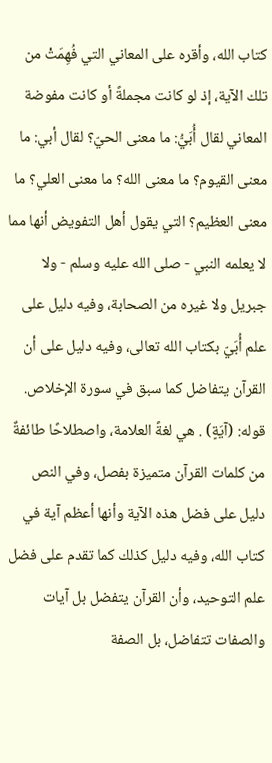كتاب الله، وأقره على المعاني التي فُهِمَتْ من تلك الآية، إذ لو كانت مجملةً أو كانت مفوضة المعاني لقال أُبَيُّ: ما معنى الحيّ؟ لقال أبي: ما معنى القيوم؟ ما معنى الله؟ ما معنى العلي؟ ما معنى العظيم؟ التي يقول أهل التفويض أنها مما لا يعلمه النبي - صلى الله عليه وسلم - ولا جبريل ولا غيره من الصحابة، وفيه دليل على علم أُبَيّ بكتاب الله تعالى، وفيه دليل على أن القرآن يتفاضل كما سبق في سورة الإخلاص. قوله: (آيَةٍ) . هي لغةً العلامة، واصطلاحًا طائفةٌ من كلمات القرآن متميزة بفصل، وفي النص دليل على فضل هذه الآية وأنها أعظم آية في كتاب الله، وفيه دليل كذلك كما تقدم على فضل علم التوحيد، وأن القرآن يتفضل بل آيات والصفات تتفاضل، بل الصفة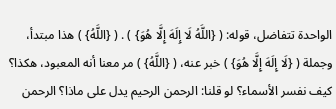الواحدة تتفاضل، قوله: ( {اللَّهُ لَا إِلَهَ إِلَّا هُوَ} ) . ( {اللَّهُ} ) هذا مبتدأ، وجملة ( {لَا إِلَهَ إِلَّا هُوَ} ) خبر عنه، ( {اللَّهُ} ) مر معنا أنه المعبود، هكذا؟ كيف نفسر الأسماء؟ لو قلنا: الرحمن الرحيم يدل على ماذا؟ الرحمن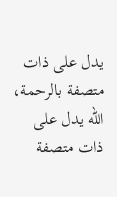يدل على ذات متصفة بالرحمة، الله يدل على ذات متصفة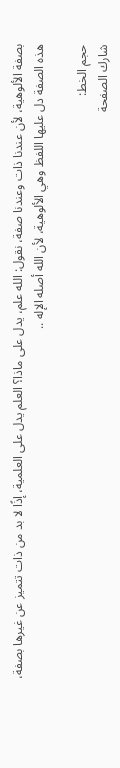بصفة الألوهية، لأن عندنا ذات وعندنا صفة، نقول: الله علم، يدل على ماذا؟ العلم يدل على العلمية، إذًا لا بد من ذات تتميز عن غيرها بصفة، هذه الصفة دل عليها اللفظ وهي الألوهية، لأن الله أصله الإله ..

حجم الخط:
شارك الصفحة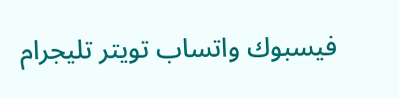فيسبوك واتساب تويتر تليجرام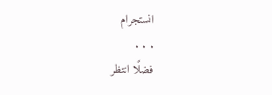انستجرام
. . .
فضلًا انتظر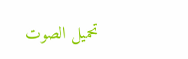تحميل الصوت